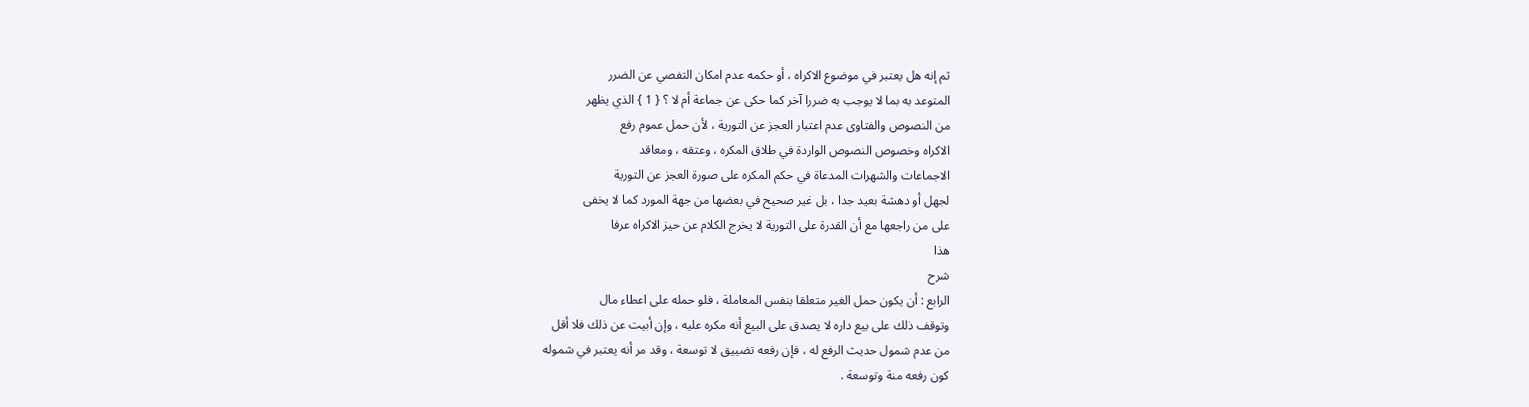ثم إنه هل يعتبر في موضوع الاكراه ، أو حكمه عدم امكان التفصي عن الضرر
المتوعد به بما لا يوجب به ضررا آخر كما حكى عن جماعة أم لا ؟ { 1 } الذي يظهر
من النصوص والفتاوى عدم اعتبار العجز عن التورية ، لأن حمل عموم رفع
الاكراه وخصوص النصوص الواردة في طلاق المكره ، وعتقه ، ومعاقد
الاجماعات والشهرات المدعاة في حكم المكره على صورة العجز عن التورية
لجهل أو دهشة بعيد جدا ، بل غير صحيح في بعضها من جهة المورد كما لا يخفى
على من راجعها مع أن القدرة على التورية لا يخرج الكلام عن حيز الاكراه عرفا
هذا
شرح
الرابع : أن يكون حمل الغير متعلقا بنفس المعاملة ، فلو حمله على اعطاء مال
وتوقف ذلك على بيع داره لا يصدق على البيع أنه مكره عليه ، وإن أبيت عن ذلك فلا أقل
من عدم شمول حديث الرفع له ، فإن رفعه تضييق لا توسعة ، وقد مر أنه يعتبر في شموله
كون رفعه منة وتوسعة .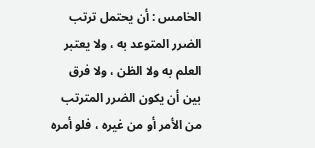الخامس : أن يحتمل ترتب الضرر المتوعد به ، ولا يعتبر العلم به ولا الظن ، ولا فرق
بين أن يكون الضرر المترتب من الأمر أو من غيره ، فلو أمره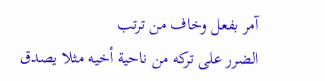آمر بفعل وخاف من ترتب
الضرر على تركه من ناحية أخيه مثلا يصدق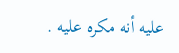عليه أنه مكره عليه .